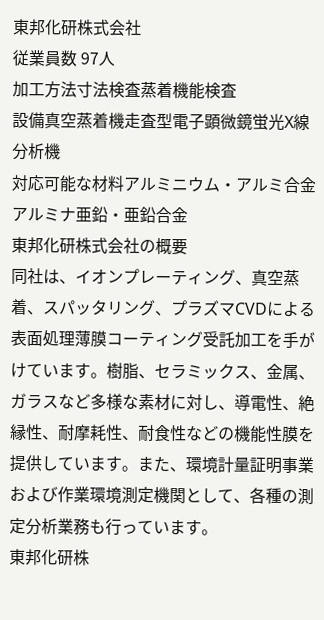東邦化研株式会社
従業員数 97人
加工方法寸法検査蒸着機能検査
設備真空蒸着機走査型電子顕微鏡蛍光X線分析機
対応可能な材料アルミニウム・アルミ合金アルミナ亜鉛・亜鉛合金
東邦化研株式会社の概要
同社は、イオンプレーティング、真空蒸着、スパッタリング、プラズマCVDによる表面処理薄膜コーティング受託加工を手がけています。樹脂、セラミックス、金属、ガラスなど多様な素材に対し、導電性、絶縁性、耐摩耗性、耐食性などの機能性膜を提供しています。また、環境計量証明事業および作業環境測定機関として、各種の測定分析業務も行っています。
東邦化研株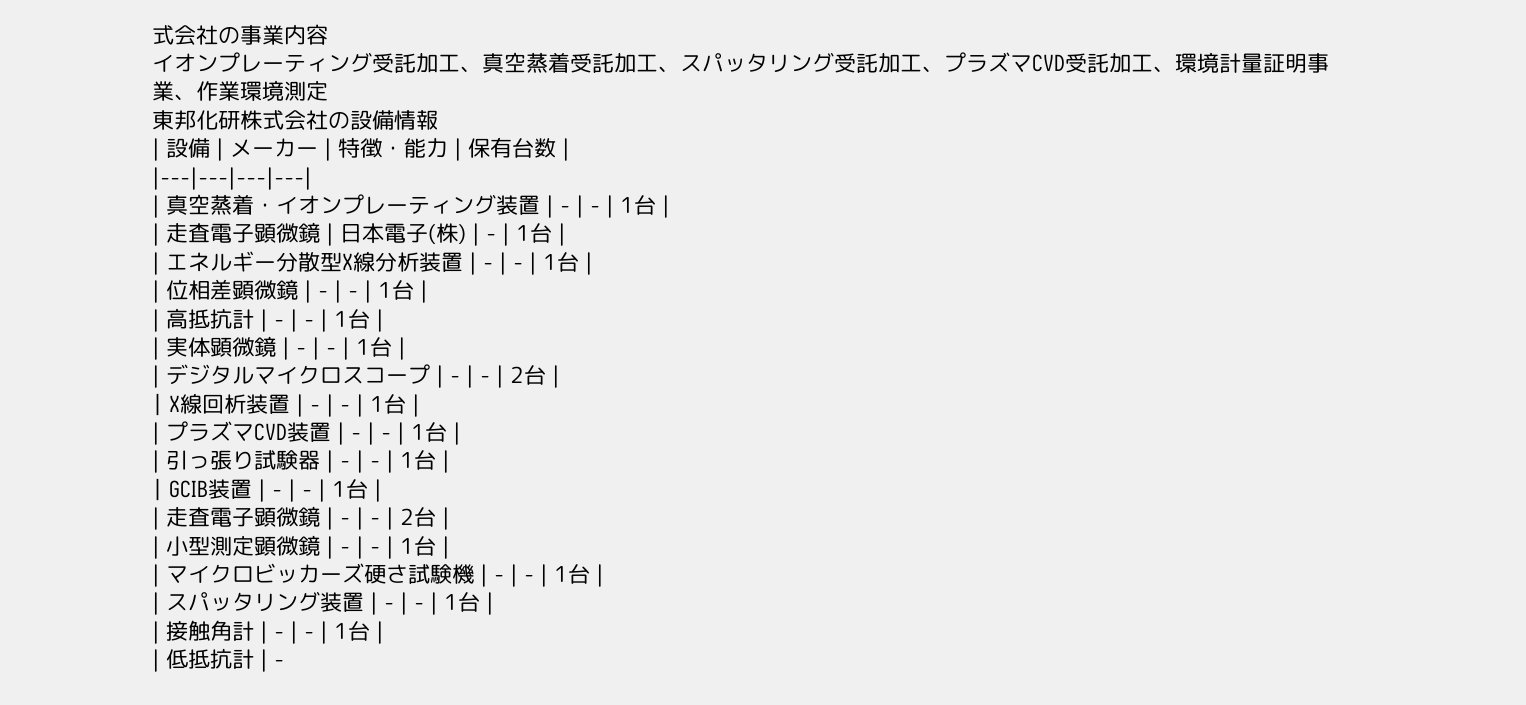式会社の事業内容
イオンプレーティング受託加工、真空蒸着受託加工、スパッタリング受託加工、プラズマCVD受託加工、環境計量証明事業、作業環境測定
東邦化研株式会社の設備情報
| 設備 | メーカー | 特徴・能力 | 保有台数 |
|---|---|---|---|
| 真空蒸着・イオンプレーティング装置 | - | - | 1台 |
| 走査電子顕微鏡 | 日本電子(株) | - | 1台 |
| エネルギー分散型X線分析装置 | - | - | 1台 |
| 位相差顕微鏡 | - | - | 1台 |
| 高抵抗計 | - | - | 1台 |
| 実体顕微鏡 | - | - | 1台 |
| デジタルマイクロスコープ | - | - | 2台 |
| X線回析装置 | - | - | 1台 |
| プラズマCVD装置 | - | - | 1台 |
| 引っ張り試験器 | - | - | 1台 |
| GCIB装置 | - | - | 1台 |
| 走査電子顕微鏡 | - | - | 2台 |
| 小型測定顕微鏡 | - | - | 1台 |
| マイクロビッカーズ硬さ試験機 | - | - | 1台 |
| スパッタリング装置 | - | - | 1台 |
| 接触角計 | - | - | 1台 |
| 低抵抗計 | -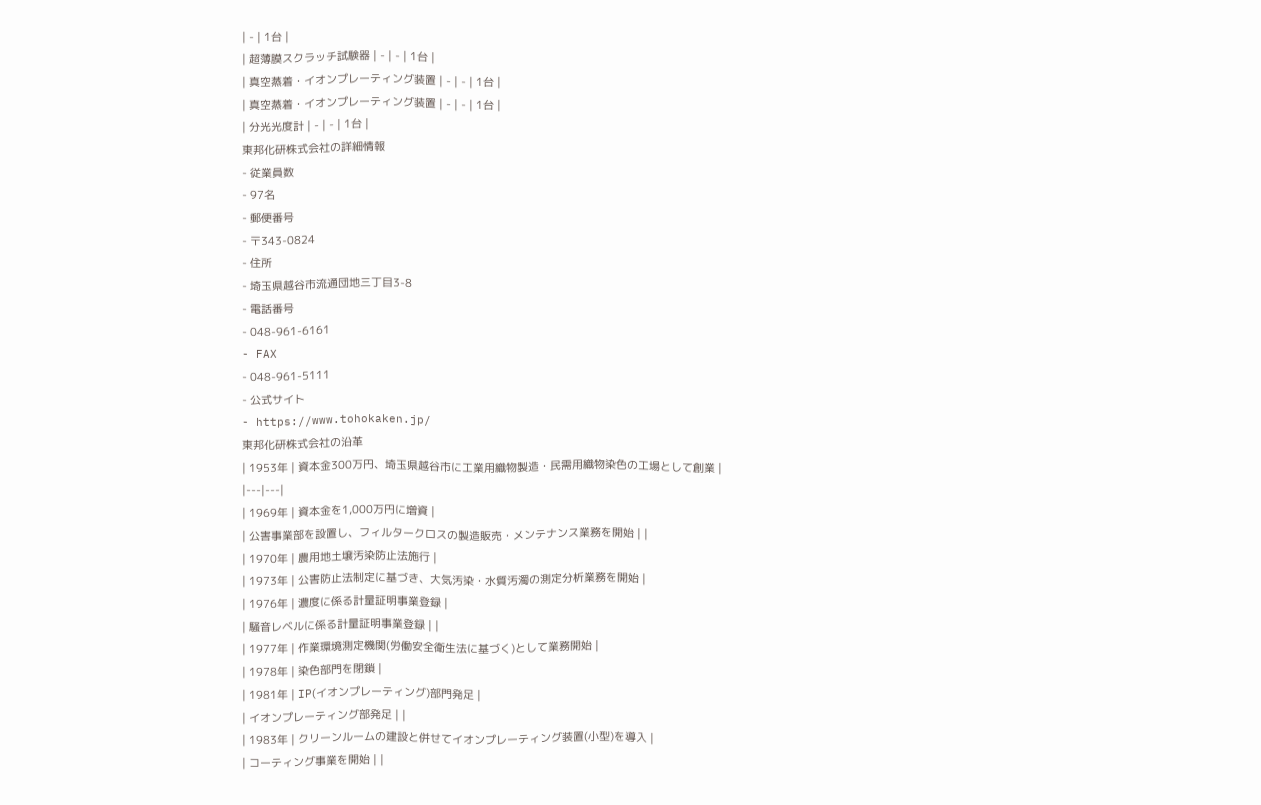| - | 1台 |
| 超薄膜スクラッチ試験器 | - | - | 1台 |
| 真空蒸着・イオンプレーティング装置 | - | - | 1台 |
| 真空蒸着・イオンプレーティング装置 | - | - | 1台 |
| 分光光度計 | - | - | 1台 |
東邦化研株式会社の詳細情報
- 従業員数
- 97名
- 郵便番号
- 〒343-0824
- 住所
- 埼玉県越谷市流通団地三丁目3-8
- 電話番号
- 048-961-6161
- FAX
- 048-961-5111
- 公式サイト
- https://www.tohokaken.jp/
東邦化研株式会社の沿革
| 1953年 | 資本金300万円、埼玉県越谷市に工業用織物製造・民需用織物染色の工場として創業 |
|---|---|
| 1969年 | 資本金を1,000万円に増資 |
| 公害事業部を設置し、フィルタークロスの製造販売・メンテナンス業務を開始 | |
| 1970年 | 農用地土壌汚染防止法施行 |
| 1973年 | 公害防止法制定に基づき、大気汚染・水質汚濁の測定分析業務を開始 |
| 1976年 | 濃度に係る計量証明事業登録 |
| 騒音レベルに係る計量証明事業登録 | |
| 1977年 | 作業環境測定機関(労働安全衛生法に基づく)として業務開始 |
| 1978年 | 染色部門を閉鎖 |
| 1981年 | IP(イオンプレーティング)部門発足 |
| イオンプレーティング部発足 | |
| 1983年 | クリーンルームの建設と併せてイオンプレーティング装置(小型)を導入 |
| コーティング事業を開始 | |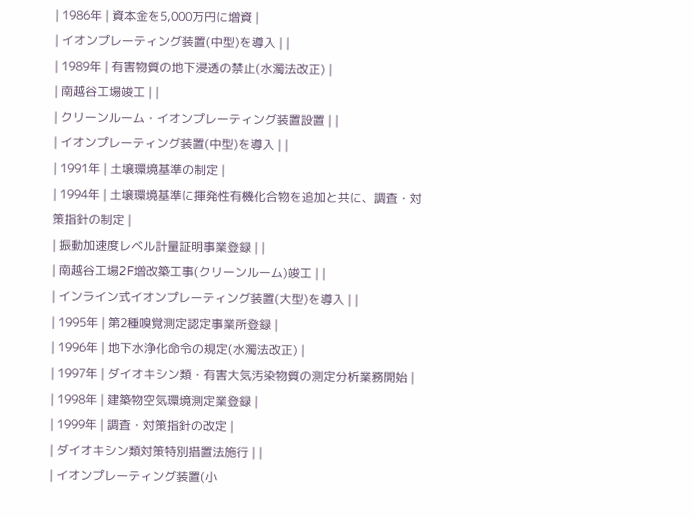| 1986年 | 資本金を5,000万円に増資 |
| イオンプレーティング装置(中型)を導入 | |
| 1989年 | 有害物質の地下浸透の禁止(水濁法改正) |
| 南越谷工場竣工 | |
| クリーンルーム・イオンプレーティング装置設置 | |
| イオンプレーティング装置(中型)を導入 | |
| 1991年 | 土壌環境基準の制定 |
| 1994年 | 土壌環境基準に揮発性有機化合物を追加と共に、調査・対策指針の制定 |
| 振動加速度レベル計量証明事業登録 | |
| 南越谷工場2F増改築工事(クリーンルーム)竣工 | |
| インライン式イオンプレーティング装置(大型)を導入 | |
| 1995年 | 第2種嗅覚測定認定事業所登録 |
| 1996年 | 地下水浄化命令の規定(水濁法改正) |
| 1997年 | ダイオキシン類・有害大気汚染物質の測定分析業務開始 |
| 1998年 | 建築物空気環境測定業登録 |
| 1999年 | 調査・対策指針の改定 |
| ダイオキシン類対策特別措置法施行 | |
| イオンプレーティング装置(小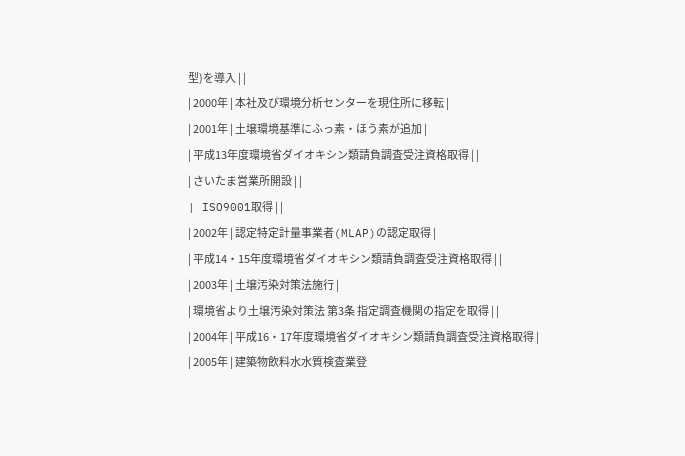型)を導入 | |
| 2000年 | 本社及び環境分析センターを現住所に移転 |
| 2001年 | 土壌環境基準にふっ素・ほう素が追加 |
| 平成13年度環境省ダイオキシン類請負調査受注資格取得 | |
| さいたま営業所開設 | |
| ISO9001取得 | |
| 2002年 | 認定特定計量事業者(MLAP)の認定取得 |
| 平成14・15年度環境省ダイオキシン類請負調査受注資格取得 | |
| 2003年 | 土壌汚染対策法施行 |
| 環境省より土壌汚染対策法 第3条 指定調査機関の指定を取得 | |
| 2004年 | 平成16・17年度環境省ダイオキシン類請負調査受注資格取得 |
| 2005年 | 建築物飲料水水質検査業登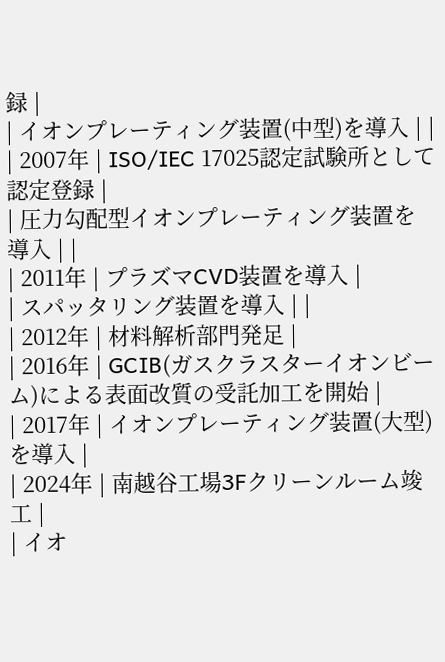録 |
| イオンプレーティング装置(中型)を導入 | |
| 2007年 | ISO/IEC 17025認定試験所として認定登録 |
| 圧力勾配型イオンプレーティング装置を導入 | |
| 2011年 | プラズマCVD装置を導入 |
| スパッタリング装置を導入 | |
| 2012年 | 材料解析部門発足 |
| 2016年 | GCIB(ガスクラスターイオンビーム)による表面改質の受託加工を開始 |
| 2017年 | イオンプレーティング装置(大型)を導入 |
| 2024年 | 南越谷工場3Fクリーンルーム竣工 |
| イオ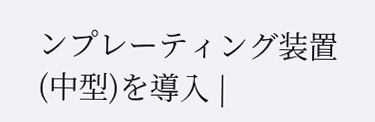ンプレーティング装置(中型)を導入 |